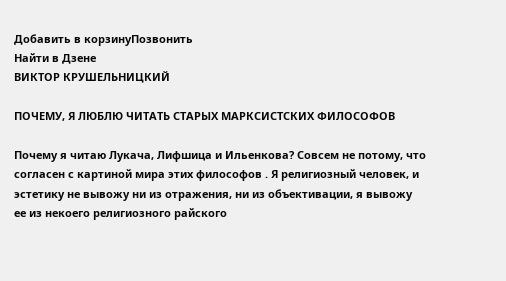Добавить в корзинуПозвонить
Найти в Дзене
ВИКТОР КРУШЕЛЬНИЦКИЙ

ПОЧЕМУ, Я ЛЮБЛЮ ЧИТАТЬ СТАРЫХ МАРКСИСТСКИХ ФИЛОСОФОВ

Почему я читаю Лукача, Лифшица и Ильенкова? Совсем не потому, что согласен с картиной мира этих философов . Я религиозный человек, и эстетику не вывожу ни из отражения, ни из объективации, я вывожу ее из некоего религиозного райского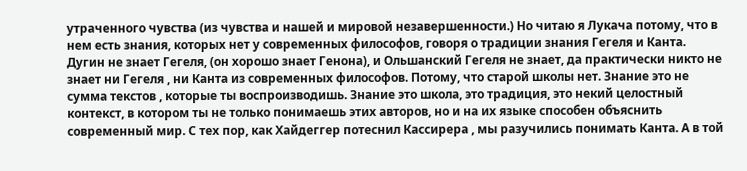утраченного чувства (из чувства и нашей и мировой незавершенности.) Но читаю я Лукача потому, что в нем есть знания, которых нет у современных философов, говоря о традиции знания Гегеля и Канта. Дугин не знает Гегеля, (он хорошо знает Генона), и Ольшанский Гегеля не знает, да практически никто не знает ни Гегеля , ни Канта из современных философов. Потому, что старой школы нет. Знание это не сумма текстов , которые ты воспроизводишь. Знание это школа, это традиция, это некий целостный контекст, в котором ты не только понимаешь этих авторов, но и на их языке способен объяснить современный мир. С тех пор, как Хайдеггер потеснил Кассирера , мы разучились понимать Канта. А в той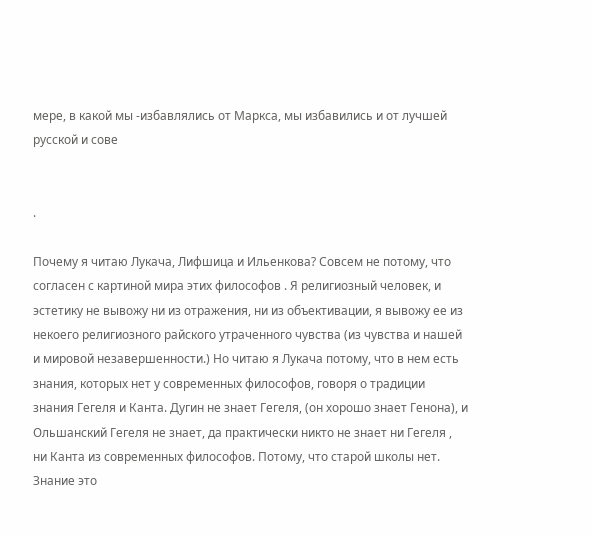мере, в какой мы -избавлялись от Маркса, мы избавились и от лучшей русской и сове


.

Почему я читаю Лукача, Лифшица и Ильенкова? Совсем не потому, что согласен с картиной мира этих философов . Я религиозный человек, и эстетику не вывожу ни из отражения, ни из объективации, я вывожу ее из некоего религиозного райского утраченного чувства (из чувства и нашей и мировой незавершенности.) Но читаю я Лукача потому, что в нем есть знания, которых нет у современных философов, говоря о традиции знания Гегеля и Канта. Дугин не знает Гегеля, (он хорошо знает Генона), и Ольшанский Гегеля не знает, да практически никто не знает ни Гегеля , ни Канта из современных философов. Потому, что старой школы нет. Знание это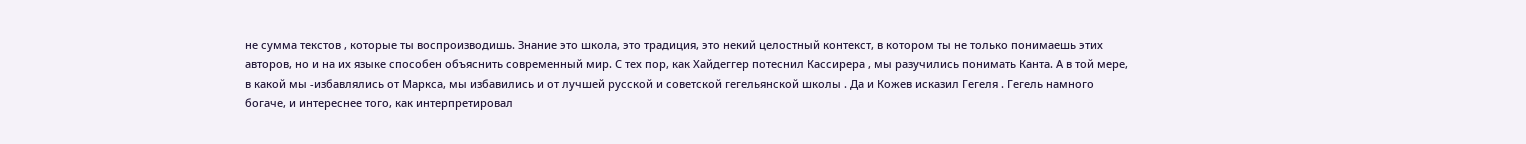не сумма текстов , которые ты воспроизводишь. Знание это школа, это традиция, это некий целостный контекст, в котором ты не только понимаешь этих авторов, но и на их языке способен объяснить современный мир. С тех пор, как Хайдеггер потеснил Кассирера , мы разучились понимать Канта. А в той мере, в какой мы -избавлялись от Маркса, мы избавились и от лучшей русской и советской гегельянской школы . Да и Кожев исказил Гегеля . Гегель намного богаче, и интереснее того, как интерпретировал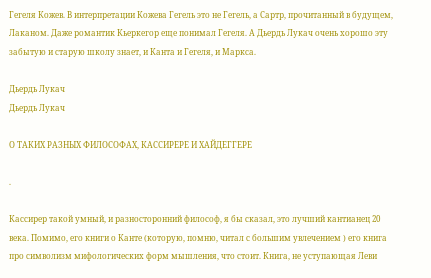Гегеля Кожев. В интерпретации Кожева Гегель это не Гегель, а Сартр, прочитанный в будущем, Лаканом. Даже романтик Кьеркегор еще понимал Гегеля. А Дьердь Лукач очень хорошо эту забытую и старую школу знает, и Канта и Гегеля, и Маркса.

Дьердь Лукач
Дьердь Лукач

О ТАКИХ РАЗНЫХ ФИЛОСОФАХ, КАССИРЕРЕ И ХАЙДЕГГЕРЕ

.

Кассирер такой умный, и разносторонний философ, я бы сказал, это лучший кантианец 20 века. Помимо, его книги о Канте (которую, помню, читал с большим увлечением ) его книга про символизм мифологических форм мышления, что стоит. Книга, не уступающая Леви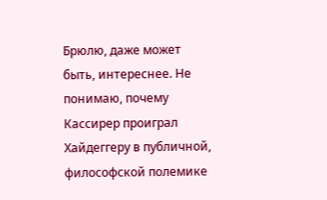Брюлю, даже может быть, интереснее. Не понимаю, почему Кассирер проиграл Хайдеггеру в публичной, философской полемике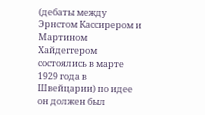(дебаты между Эрнстом Кассирером и Мартином Хайдеггером состоялись в марте 1929 года в Швейцарии) по идее он должен был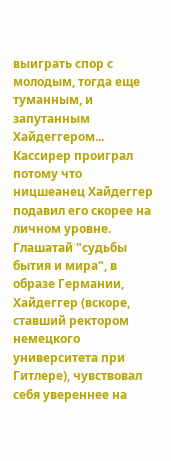выиграть спор с молодым, тогда еще туманным, и запутанным Хайдеггером... Кассирер проиграл потому что ницшеанец Хайдеггер подавил его скорее на личном уровне. Глашатай "судьбы бытия и мира", в образе Германии, Хайдеггер (вскоре, ставший ректором немецкого университета при Гитлере), чувствовал себя увереннее на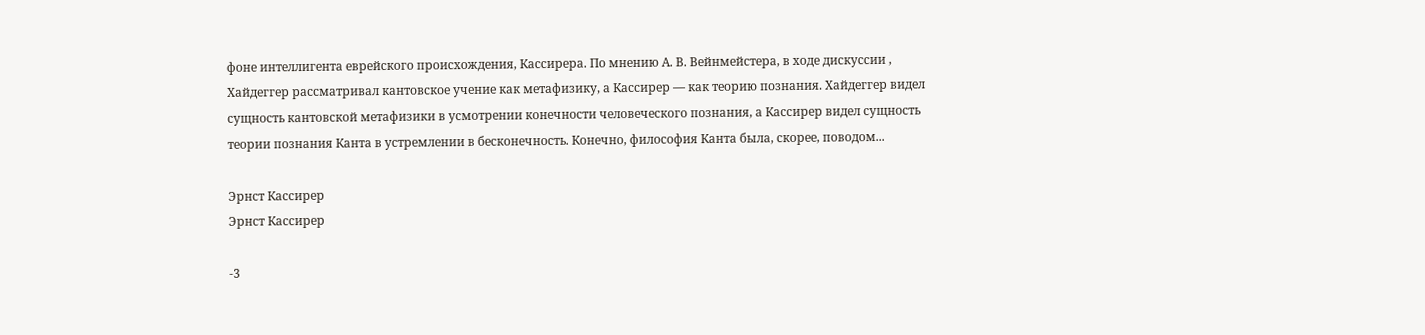фоне интеллигента еврейского происхождения, Кассирера. По мнению А. В. Вейнмейстера, в ходе дискуссии , Хайдеггер рассматривал кантовское учение как метафизику, а Кассирер — как теорию познания. Хайдеггер видел сущность кантовской метафизики в усмотрении конечности человеческого познания, а Кассирер видел сущность теории познания Канта в устремлении в бесконечность. Конечно, философия Канта была, скорее, поводом...

Эрнст Кассирер
Эрнст Кассирер

-3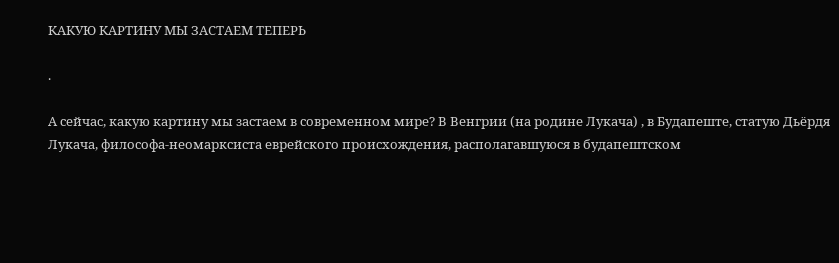КАКУЮ КАРТИНУ МЫ ЗАСТАЕМ ТЕПЕРЬ

.

А сейчас, какую картину мы застаем в современном мире? В Венгрии (на родине Лукача) , в Будапеште, статую Дьёрдя Лукача, философа-неомарксиста еврейского происхождения, располагавшуюся в будапештском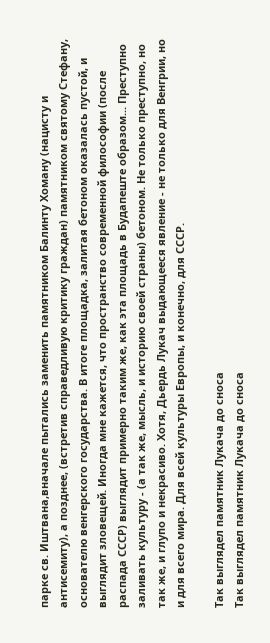парке св. Иштвана,вначале пытались заменить памятником Балинту Хоману (нацисту и антисемиту), а позднее, (встретив справедливую критику граждан) памятником святому Стефану, основателю венгерского государства. В итоге площадка, залитая бетоном оказалась пустой, и выглядит зловещей. Иногда мне кажется, что пространство современной философии (после распада СССР) выглядит примерно таким же, как эта площадь в Будапеште образом... Преступно заливать культуру - (а так же, мысль, и историю своей страны) бетоном. Не только преступно, но так же, и глупо и некрасиво. Хотя, Дьердь Лукач выдающееся явление - не только для Венгрии, но и для всего мира. Для всей культуры Европы, и конечно, для СССР.

Так выглядел памятник Лукача до сноса
Так выглядел памятник Лукача до сноса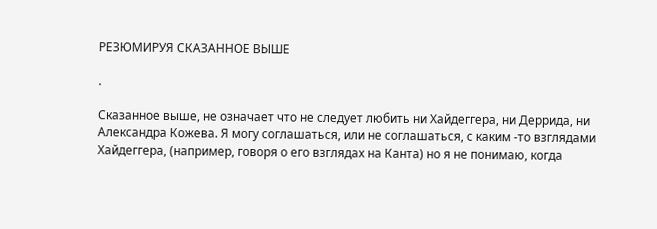РЕЗЮМИРУЯ СКАЗАННОЕ ВЫШЕ

.

Сказанное выше, не означает что не следует любить ни Хайдеггера, ни Деррида, ни Александра Кожева. Я могу соглашаться, или не соглашаться, с каким -то взглядами Хайдеггера, (например, говоря о его взглядах на Канта) но я не понимаю, когда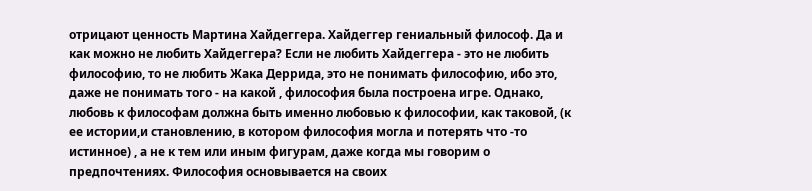отрицают ценность Мартина Хайдеггера. Хайдеггер гениальный философ. Да и как можно не любить Хайдеггера? Если не любить Хайдеггера - это не любить философию, то не любить Жака Деррида, это не понимать философию, ибо это, даже не понимать того - на какой , философия была построена игре. Однако, любовь к философам должна быть именно любовью к философии, как таковой, (к ее истории,и становлению, в котором философия могла и потерять что -то истинное) , а не к тем или иным фигурам, даже когда мы говорим о предпочтениях. Философия основывается на своих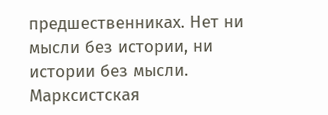предшественниках. Нет ни мысли без истории, ни истории без мысли. Марксистская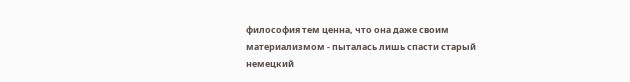философия тем ценна, что она даже своим материализмом - пыталась лишь спасти старый немецкий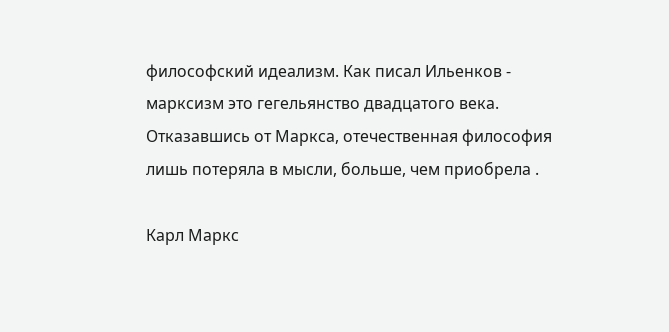философский идеализм. Как писал Ильенков - марксизм это гегельянство двадцатого века. Отказавшись от Маркса, отечественная философия лишь потеряла в мысли, больше, чем приобрела .

Карл Маркс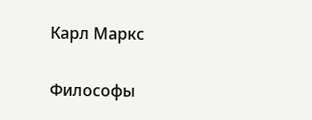Карл Маркс

Философы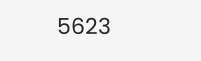5623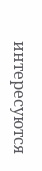интересуются